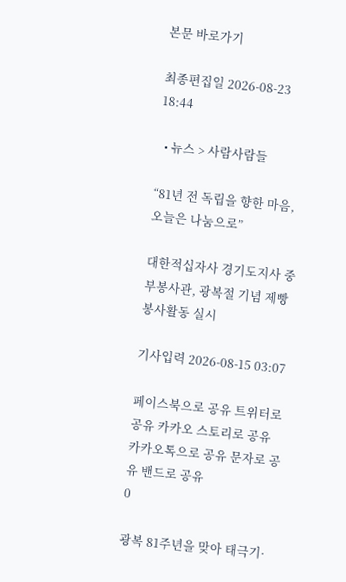본문 바로가기

최종편집일 2026-08-23 18:44

  • 뉴스 > 사람사람들

“81년 전 독립을 향한 마음, 오늘은 나눔으로”

대한적십자사 경기도지사 중부봉사관, 광복절 기념 제빵봉사활동 실시

기사입력 2026-08-15 03:07

페이스북으로 공유 트위터로 공유 카카오 스토리로 공유 카카오톡으로 공유 문자로 공유 밴드로 공유
0

광복 81주년을 맞아 태극기·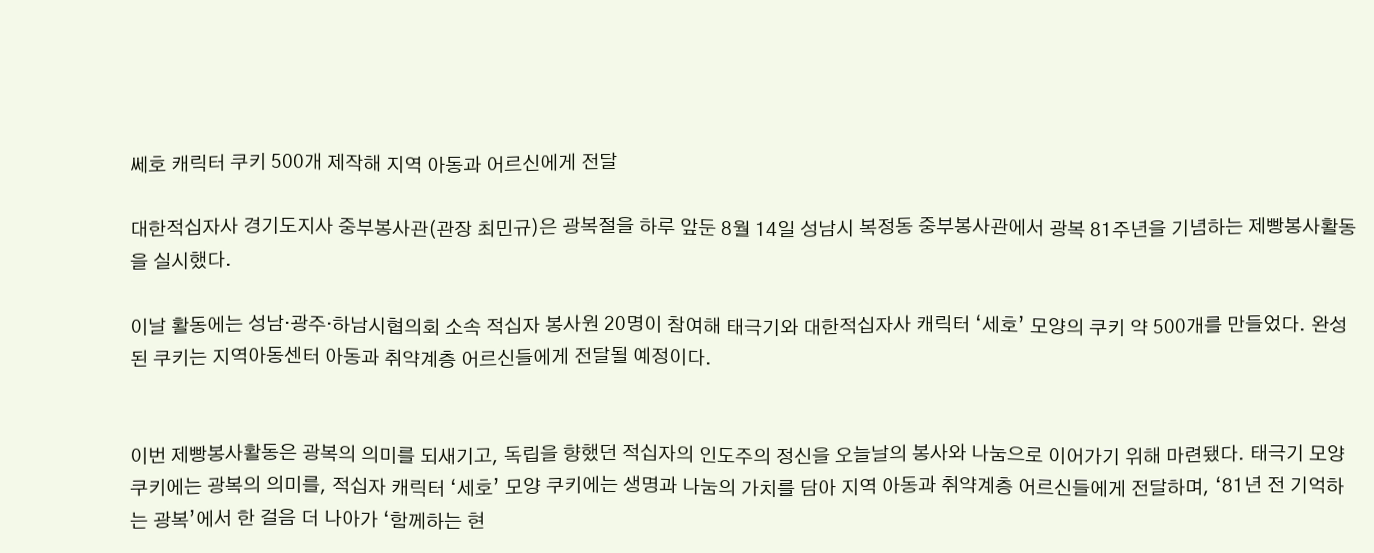쎄호 캐릭터 쿠키 500개 제작해 지역 아동과 어르신에게 전달

대한적십자사 경기도지사 중부봉사관(관장 최민규)은 광복절을 하루 앞둔 8월 14일 성남시 복정동 중부봉사관에서 광복 81주년을 기념하는 제빵봉사활동을 실시했다.

이날 활동에는 성남·광주·하남시협의회 소속 적십자 봉사원 20명이 참여해 태극기와 대한적십자사 캐릭터 ‘세호’ 모양의 쿠키 약 500개를 만들었다. 완성된 쿠키는 지역아동센터 아동과 취약계층 어르신들에게 전달될 예정이다.


이번 제빵봉사활동은 광복의 의미를 되새기고, 독립을 향했던 적십자의 인도주의 정신을 오늘날의 봉사와 나눔으로 이어가기 위해 마련됐다. 태극기 모양 쿠키에는 광복의 의미를, 적십자 캐릭터 ‘세호’ 모양 쿠키에는 생명과 나눔의 가치를 담아 지역 아동과 취약계층 어르신들에게 전달하며, ‘81년 전 기억하는 광복’에서 한 걸음 더 나아가 ‘함께하는 현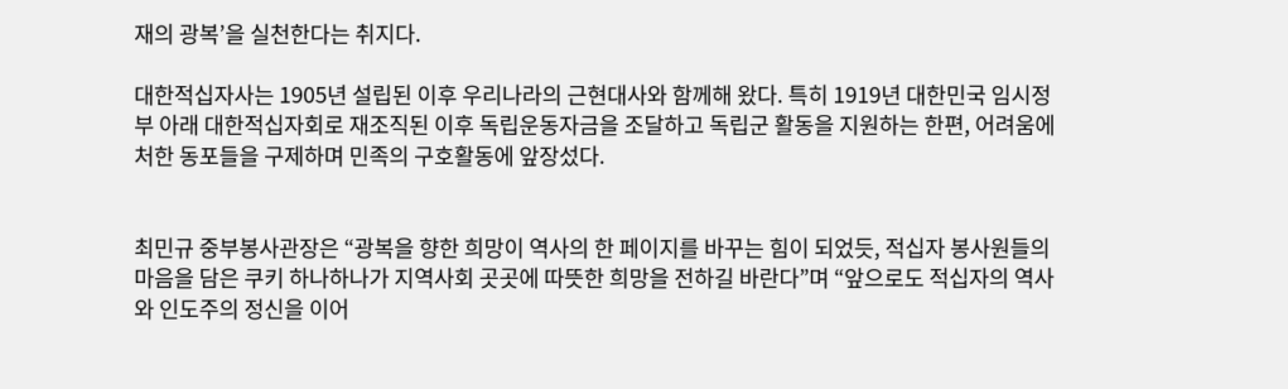재의 광복’을 실천한다는 취지다.

대한적십자사는 1905년 설립된 이후 우리나라의 근현대사와 함께해 왔다. 특히 1919년 대한민국 임시정부 아래 대한적십자회로 재조직된 이후 독립운동자금을 조달하고 독립군 활동을 지원하는 한편, 어려움에 처한 동포들을 구제하며 민족의 구호활동에 앞장섰다.


최민규 중부봉사관장은 “광복을 향한 희망이 역사의 한 페이지를 바꾸는 힘이 되었듯, 적십자 봉사원들의 마음을 담은 쿠키 하나하나가 지역사회 곳곳에 따뜻한 희망을 전하길 바란다”며 “앞으로도 적십자의 역사와 인도주의 정신을 이어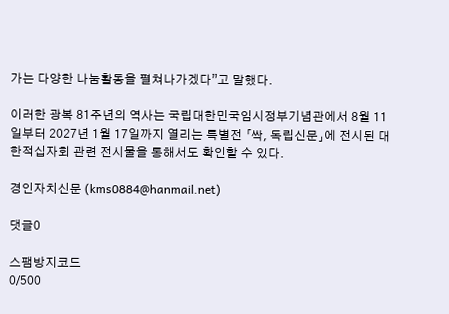가는 다양한 나눔활동을 펼쳐나가겠다”고 말했다.

이러한 광복 81주년의 역사는 국립대한민국임시정부기념관에서 8월 11일부터 2027년 1월 17일까지 열리는 특별전 「싹, 독립신문」에 전시된 대한적십자회 관련 전시물을 통해서도 확인할 수 있다.

경인자치신문 (kms0884@hanmail.net)

댓글0

스팸방지코드
0/500